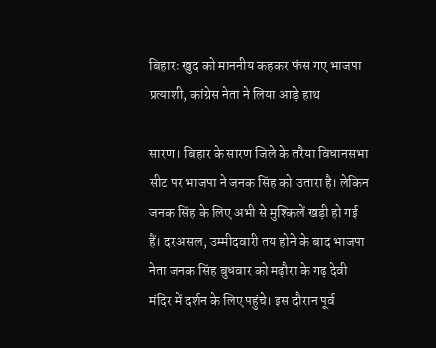बिहारः खुद को माननीय कहकर फंस गए भाजपा प्रत्याशी, कांग्रेस नेता ने लिया आड़े हाथ

सारण। बिहार के सारण जिले के तरैया विधानसभा सीट पर भाजपा ने जनक सिंह को उतारा है। लेकिन जनक सिंह के लिए अभी से मुश्किलें खड़ी हो गई हैं। दरअसल, उम्मीदवारी तय होने के बाद भाजपा नेता जनक सिंह बुधवार को मढ़ौरा के गढ़ देवी मंदिर में दर्शन के लिए पहुंचे। इस दौरान पूर्व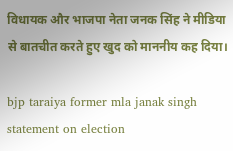विधायक और भाजपा नेता जनक सिंह ने मीडिया से बातचीत करते हुए खुद को माननीय कह दिया।

bjp taraiya former mla janak singh statement on election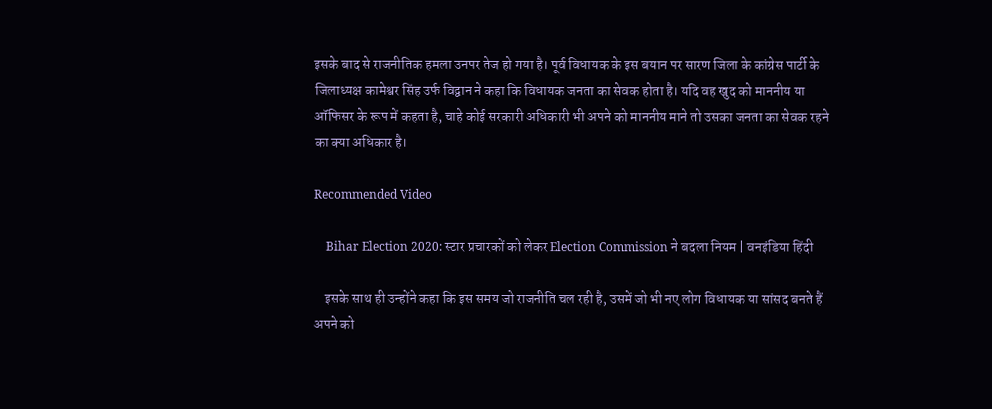इसके बाद से राजनीतिक हमला उनपर तेज हो गया है। पूर्व विधायक के इस बयान पर सारण जिला के कांग्रेस पार्टी के जिलाध्यक्ष कामेश्वर सिंह उर्फ विद्वान ने कहा कि विधायक जनता का सेवक होता है। यदि वह खुद को माननीय या ऑफिसर के रूप में कहता है, चाहे कोई सरकारी अधिकारी भी अपने को माननीय माने तो उसका जनता का सेवक रहने का क्या अधिकार है।

Recommended Video

    Bihar Election 2020: स्टार प्रचारकों को लेकर Election Commission ने बदला नियम | वनइंडिया हिंदी

    इसके साथ ही उन्होंने कहा कि इस समय जो राजनीति चल रही है, उसमें जो भी नए लोग विधायक या सांसद बनते हैं अपने को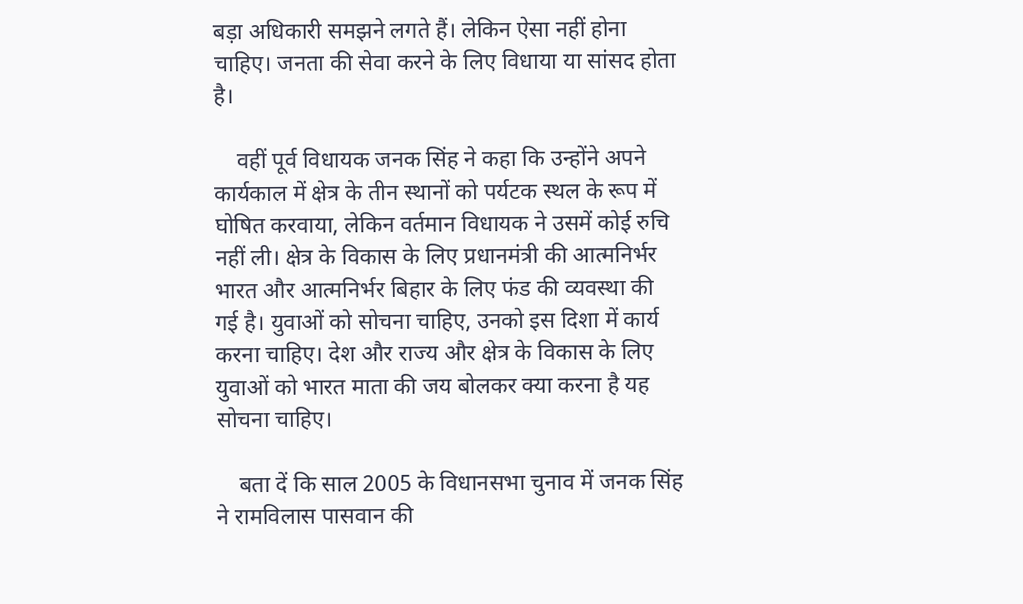बड़ा अधिकारी समझने लगते हैं। लेकिन ऐसा नहीं होना चाहिए। जनता की सेवा करने के लिए विधाया या सांसद होता है।

    वहीं पूर्व विधायक जनक सिंह ने कहा कि उन्होंने अपने कार्यकाल में क्षेत्र के तीन स्थानों को पर्यटक स्थल के रूप में घोषित करवाया, लेकिन वर्तमान विधायक ने उसमें कोई रुचि नहीं ली। क्षेत्र के विकास के लिए प्रधानमंत्री की आत्मनिर्भर भारत और आत्मनिर्भर बिहार के लिए फंड की व्यवस्था की गई है। युवाओं को सोचना चाहिए, उनको इस दिशा में कार्य करना चाहिए। देश और राज्य और क्षेत्र के विकास के लिए युवाओं को भारत माता की जय बोलकर क्या करना है यह सोचना चाहिए।

    बता दें कि साल 2005 के विधानसभा चुनाव में जनक सिंह ने रामविलास पासवान की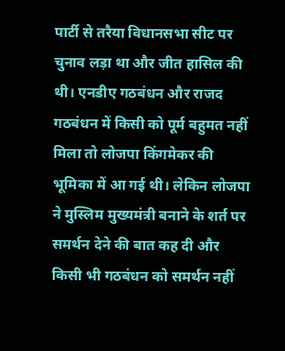पार्टी से तरैया विधानसभा सीट पर चुनाव लड़ा था और जीत हासिल की थी। एनडीए गठबंधन और राजद गठबंधन में किसी को पूर्म बहुमत नहीं मिला तो लोजपा किंगमेकर की भूमिका में आ गई थी। लेकिन लोजपा ने मुस्लिम मुख्यमंत्री बनाने के शर्त पर समर्थन देने की बात कह दी और किसी भी गठबंधन को समर्थन नहीं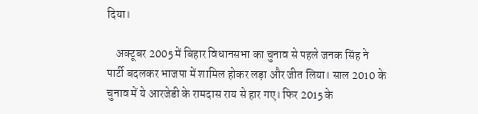दिया।

    अक्टूबर 2005 में बिहार विधानसभा का चुनाव से पहले जनक सिंह ने पार्टी बदलकर भाजपा में शामिल होकर लड़ा और जीत लिया। साल 2010 के चुनाव में ये आरजेडी के रामदास राय से हार गए। फिर 2015 के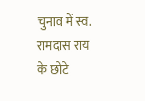चुनाव में स्व. रामदास राय के छोटे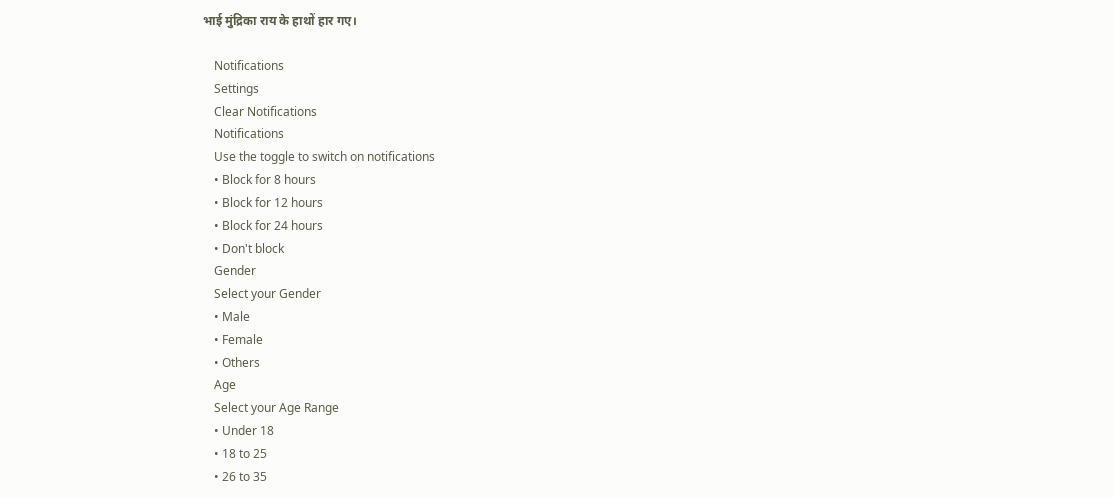भाई मुंद्रिका राय के हाथों हार गए।

    Notifications
    Settings
    Clear Notifications
    Notifications
    Use the toggle to switch on notifications
    • Block for 8 hours
    • Block for 12 hours
    • Block for 24 hours
    • Don't block
    Gender
    Select your Gender
    • Male
    • Female
    • Others
    Age
    Select your Age Range
    • Under 18
    • 18 to 25
    • 26 to 35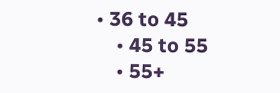• 36 to 45
    • 45 to 55
    • 55+